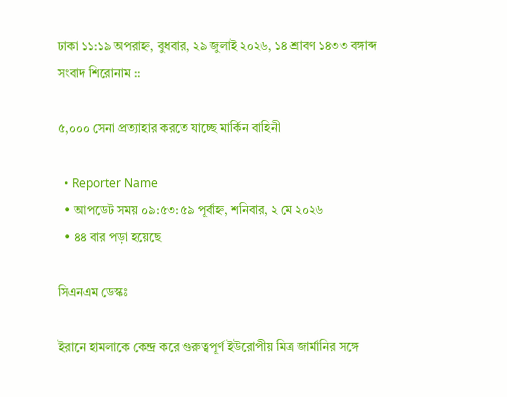ঢাকা ১১:১৯ অপরাহ্ন, বুধবার, ২৯ জুলাই ২০২৬, ১৪ শ্রাবণ ১৪৩৩ বঙ্গাব্দ
সংবাদ শিরোনাম ::

৫,০০০ সেনা প্রত্যাহার করতে যাচ্ছে মার্কিন বাহিনী

  • Reporter Name
  • আপডেট সময় ০৯:৫৩:৫৯ পূর্বাহ্ন, শনিবার, ২ মে ২০২৬
  • ৪৪ বার পড়া হয়েছে

সিএনএম ডেস্কঃ

ইরানে হামলাকে কেন্দ্র করে গুরুত্বপূর্ণ ইউরোপীয় মিত্র জার্মানির সঙ্গে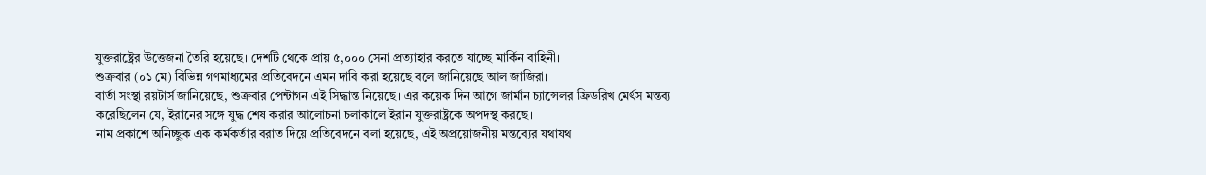যুক্তরাষ্ট্রের উত্তেজনা তৈরি হয়েছে। দেশটি থেকে প্রায় ৫,০০০ সেনা প্রত্যাহার করতে যাচ্ছে মার্কিন বাহিনী।
শুক্রবার (০১ মে) বিভিন্ন গণমাধ্যমের প্রতিবেদনে এমন দাবি করা হয়েছে বলে জানিয়েছে আল জাজিরা।
বার্তা সংস্থা রয়টার্স জানিয়েছে, শুক্রবার পেন্টাগন এই সিদ্ধান্ত নিয়েছে। এর কয়েক দিন আগে জার্মান চ্যান্সেলর ফ্রিডরিখ মের্ৎস মন্তব্য করেছিলেন যে, ইরানের সঙ্গে যুদ্ধ শেষ করার আলোচনা চলাকালে ইরান যুক্তরাষ্ট্রকে অপদস্থ করছে।
নাম প্রকাশে অনিচ্ছুক এক কর্মকর্তার বরাত দিয়ে প্রতিবেদনে বলা হয়েছে, এই অপ্রয়োজনীয় মন্তব্যের যথাযথ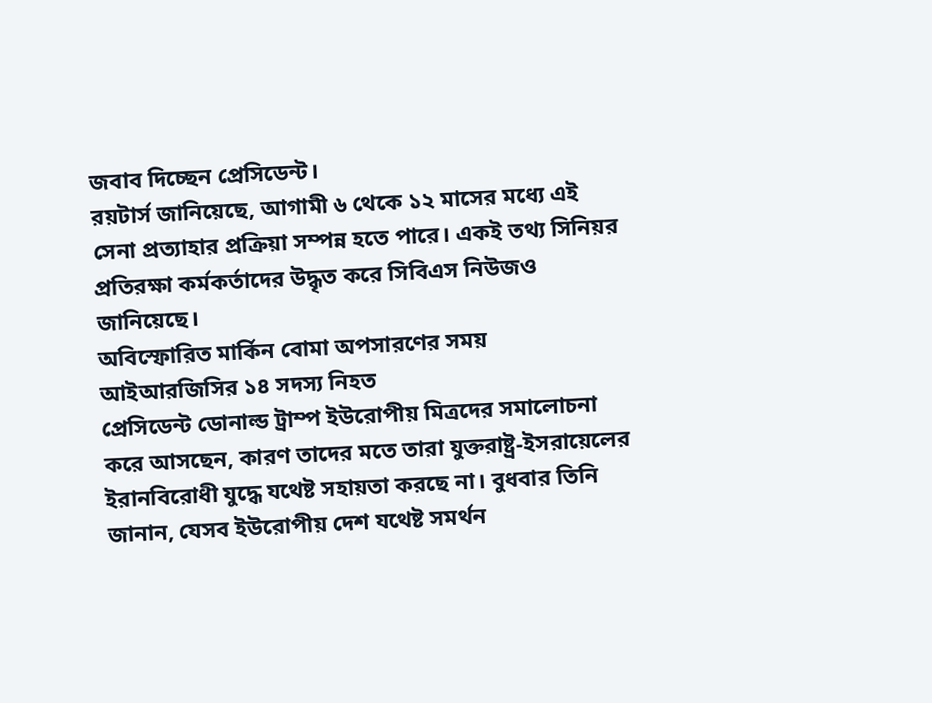জবাব দিচ্ছেন প্রেসিডেন্ট।
রয়টার্স জানিয়েছে, আগামী ৬ থেকে ১২ মাসের মধ্যে এই সেনা প্রত্যাহার প্রক্রিয়া সম্পন্ন হতে পারে। একই তথ্য সিনিয়র প্রতিরক্ষা কর্মকর্তাদের উদ্ধৃত করে সিবিএস নিউজও জানিয়েছে।
অবিস্ফোরিত মার্কিন বোমা অপসারণের সময় আইআরজিসির ১৪ সদস্য নিহত
প্রেসিডেন্ট ডোনাল্ড ট্রাম্প ইউরোপীয় মিত্রদের সমালোচনা করে আসছেন, কারণ তাদের মতে তারা যুক্তরাষ্ট্র-ইসরায়েলের ইরানবিরোধী যুদ্ধে যথেষ্ট সহায়তা করছে না। বুধবার তিনি জানান, যেসব ইউরোপীয় দেশ যথেষ্ট সমর্থন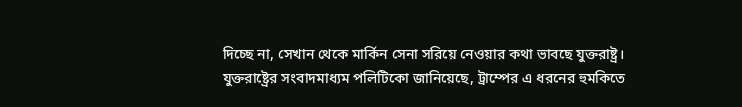দিচ্ছে না, সেখান থেকে মার্কিন সেনা সরিয়ে নেওয়ার কথা ভাবছে যুক্তরাষ্ট্র।
যুক্তরাষ্ট্রের সংবাদমাধ্যম পলিটিকো জানিয়েছে, ট্রাম্পের এ ধরনের হুমকিতে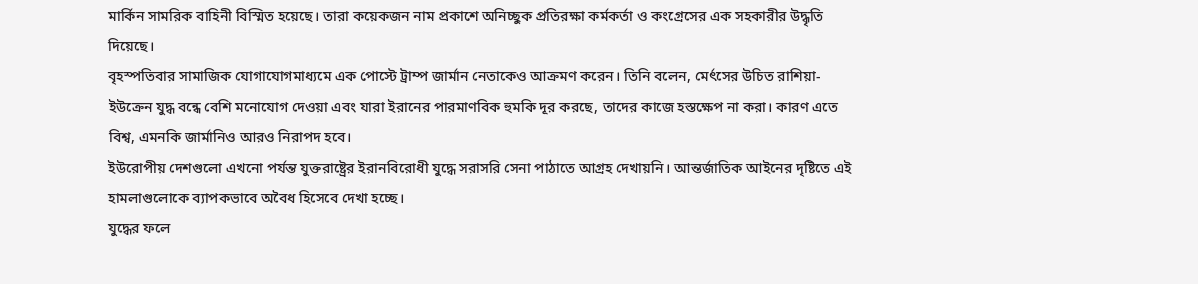মার্কিন সামরিক বাহিনী বিস্মিত হয়েছে। তারা কয়েকজন নাম প্রকাশে অনিচ্ছুক প্রতিরক্ষা কর্মকর্তা ও কংগ্রেসের এক সহকারীর উদ্ধৃতি দিয়েছে।
বৃহস্পতিবার সামাজিক যোগাযোগমাধ্যমে এক পোস্টে ট্রাম্প জার্মান নেতাকেও আক্রমণ করেন। তিনি বলেন, মের্ৎসের উচিত রাশিয়া-ইউক্রেন যুদ্ধ বন্ধে বেশি মনোযোগ দেওয়া এবং যারা ইরানের পারমাণবিক হুমকি দূর করছে, তাদের কাজে হস্তক্ষেপ না করা। কারণ এতে বিশ্ব, এমনকি জার্মানিও আরও নিরাপদ হবে।
ইউরোপীয় দেশগুলো এখনো পর্যন্ত যুক্তরাষ্ট্রের ইরানবিরোধী যুদ্ধে সরাসরি সেনা পাঠাতে আগ্রহ দেখায়নি। আন্তর্জাতিক আইনের দৃষ্টিতে এই হামলাগুলোকে ব্যাপকভাবে অবৈধ হিসেবে দেখা হচ্ছে।
যুদ্ধের ফলে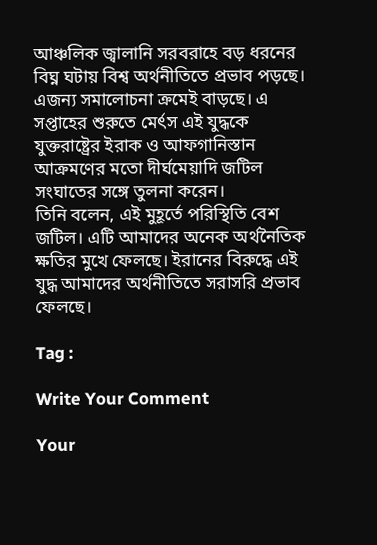আঞ্চলিক জ্বালানি সরবরাহে বড় ধরনের বিঘ্ন ঘটায় বিশ্ব অর্থনীতিতে প্রভাব পড়ছে। এজন্য সমালোচনা ক্রমেই বাড়ছে। এ সপ্তাহের শুরুতে মের্ৎস এই যুদ্ধকে যুক্তরাষ্ট্রের ইরাক ও আফগানিস্তান আক্রমণের মতো দীর্ঘমেয়াদি জটিল সংঘাতের সঙ্গে তুলনা করেন।
তিনি বলেন, এই মুহূর্তে পরিস্থিতি বেশ জটিল। এটি আমাদের অনেক অর্থনৈতিক ক্ষতির মুখে ফেলছে। ইরানের বিরুদ্ধে এই যুদ্ধ আমাদের অর্থনীতিতে সরাসরি প্রভাব ফেলছে।

Tag :

Write Your Comment

Your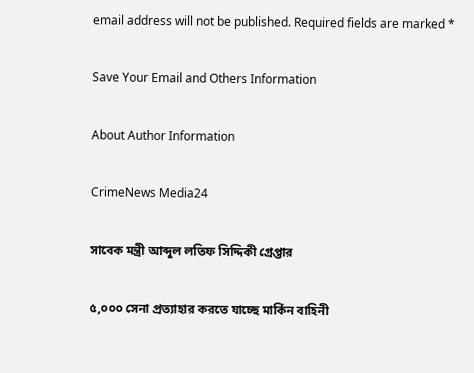email address will not be published. Required fields are marked *

Save Your Email and Others Information

About Author Information

CrimeNews Media24

সাবেক মন্ত্রী আব্দুল লতিফ সিদ্দিকী গ্রেপ্তার

৫,০০০ সেনা প্রত্যাহার করতে যাচ্ছে মার্কিন বাহিনী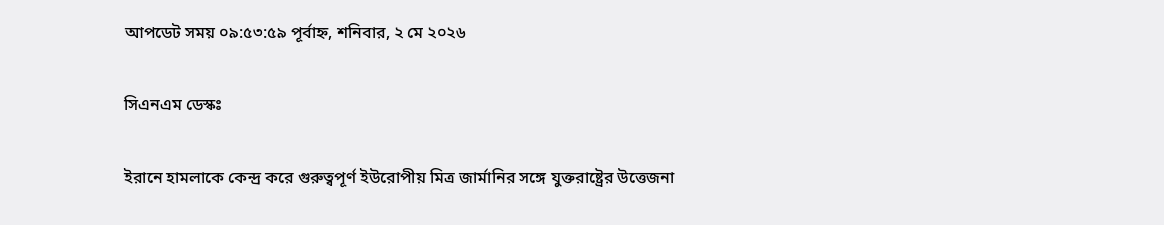আপডেট সময় ০৯:৫৩:৫৯ পূর্বাহ্ন, শনিবার, ২ মে ২০২৬

সিএনএম ডেস্কঃ

ইরানে হামলাকে কেন্দ্র করে গুরুত্বপূর্ণ ইউরোপীয় মিত্র জার্মানির সঙ্গে যুক্তরাষ্ট্রের উত্তেজনা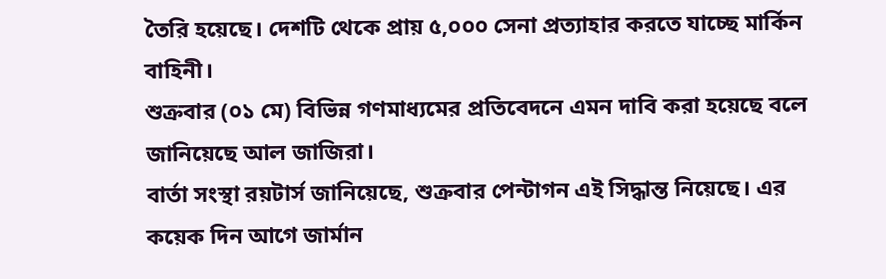তৈরি হয়েছে। দেশটি থেকে প্রায় ৫,০০০ সেনা প্রত্যাহার করতে যাচ্ছে মার্কিন বাহিনী।
শুক্রবার (০১ মে) বিভিন্ন গণমাধ্যমের প্রতিবেদনে এমন দাবি করা হয়েছে বলে জানিয়েছে আল জাজিরা।
বার্তা সংস্থা রয়টার্স জানিয়েছে, শুক্রবার পেন্টাগন এই সিদ্ধান্ত নিয়েছে। এর কয়েক দিন আগে জার্মান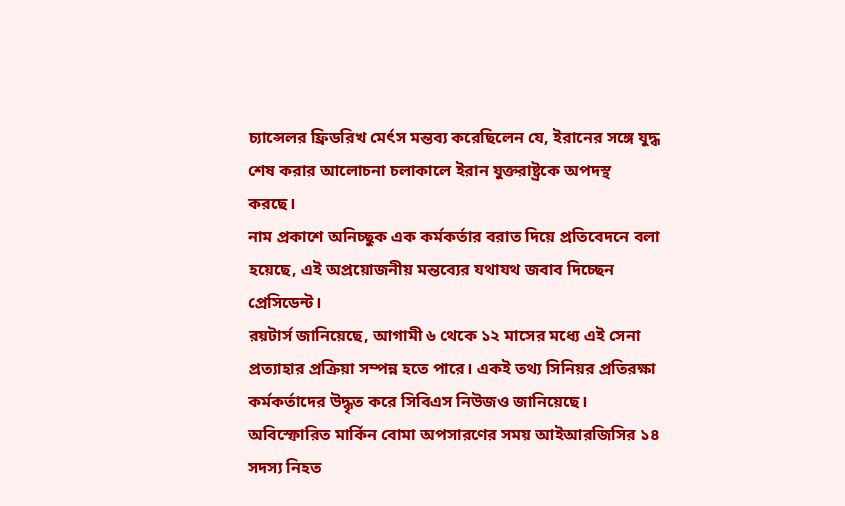চ্যান্সেলর ফ্রিডরিখ মের্ৎস মন্তব্য করেছিলেন যে, ইরানের সঙ্গে যুদ্ধ শেষ করার আলোচনা চলাকালে ইরান যুক্তরাষ্ট্রকে অপদস্থ করছে।
নাম প্রকাশে অনিচ্ছুক এক কর্মকর্তার বরাত দিয়ে প্রতিবেদনে বলা হয়েছে, এই অপ্রয়োজনীয় মন্তব্যের যথাযথ জবাব দিচ্ছেন প্রেসিডেন্ট।
রয়টার্স জানিয়েছে, আগামী ৬ থেকে ১২ মাসের মধ্যে এই সেনা প্রত্যাহার প্রক্রিয়া সম্পন্ন হতে পারে। একই তথ্য সিনিয়র প্রতিরক্ষা কর্মকর্তাদের উদ্ধৃত করে সিবিএস নিউজও জানিয়েছে।
অবিস্ফোরিত মার্কিন বোমা অপসারণের সময় আইআরজিসির ১৪ সদস্য নিহত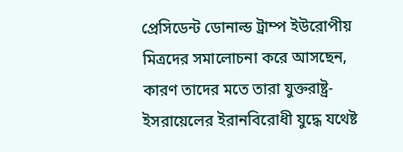প্রেসিডেন্ট ডোনাল্ড ট্রাম্প ইউরোপীয় মিত্রদের সমালোচনা করে আসছেন, কারণ তাদের মতে তারা যুক্তরাষ্ট্র-ইসরায়েলের ইরানবিরোধী যুদ্ধে যথেষ্ট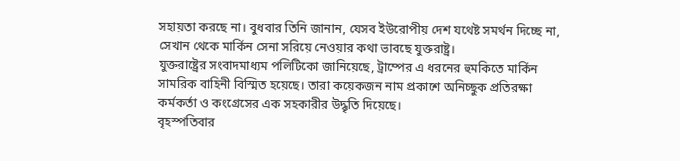সহায়তা করছে না। বুধবার তিনি জানান, যেসব ইউরোপীয় দেশ যথেষ্ট সমর্থন দিচ্ছে না, সেখান থেকে মার্কিন সেনা সরিয়ে নেওয়ার কথা ভাবছে যুক্তরাষ্ট্র।
যুক্তরাষ্ট্রের সংবাদমাধ্যম পলিটিকো জানিয়েছে, ট্রাম্পের এ ধরনের হুমকিতে মার্কিন সামরিক বাহিনী বিস্মিত হয়েছে। তারা কয়েকজন নাম প্রকাশে অনিচ্ছুক প্রতিরক্ষা কর্মকর্তা ও কংগ্রেসের এক সহকারীর উদ্ধৃতি দিয়েছে।
বৃহস্পতিবার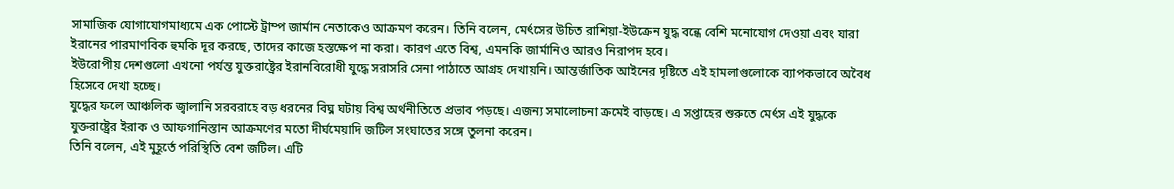সামাজিক যোগাযোগমাধ্যমে এক পোস্টে ট্রাম্প জার্মান নেতাকেও আক্রমণ করেন। তিনি বলেন, মের্ৎসের উচিত রাশিয়া-ইউক্রেন যুদ্ধ বন্ধে বেশি মনোযোগ দেওয়া এবং যারা ইরানের পারমাণবিক হুমকি দূর করছে, তাদের কাজে হস্তক্ষেপ না করা। কারণ এতে বিশ্ব, এমনকি জার্মানিও আরও নিরাপদ হবে।
ইউরোপীয় দেশগুলো এখনো পর্যন্ত যুক্তরাষ্ট্রের ইরানবিরোধী যুদ্ধে সরাসরি সেনা পাঠাতে আগ্রহ দেখায়নি। আন্তর্জাতিক আইনের দৃষ্টিতে এই হামলাগুলোকে ব্যাপকভাবে অবৈধ হিসেবে দেখা হচ্ছে।
যুদ্ধের ফলে আঞ্চলিক জ্বালানি সরবরাহে বড় ধরনের বিঘ্ন ঘটায় বিশ্ব অর্থনীতিতে প্রভাব পড়ছে। এজন্য সমালোচনা ক্রমেই বাড়ছে। এ সপ্তাহের শুরুতে মের্ৎস এই যুদ্ধকে যুক্তরাষ্ট্রের ইরাক ও আফগানিস্তান আক্রমণের মতো দীর্ঘমেয়াদি জটিল সংঘাতের সঙ্গে তুলনা করেন।
তিনি বলেন, এই মুহূর্তে পরিস্থিতি বেশ জটিল। এটি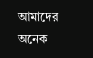আমাদের অনেক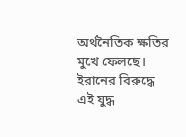অর্থনৈতিক ক্ষতির মুখে ফেলছে। ইরানের বিরুদ্ধে এই যুদ্ধ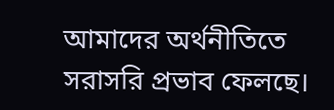আমাদের অর্থনীতিতে সরাসরি প্রভাব ফেলছে।